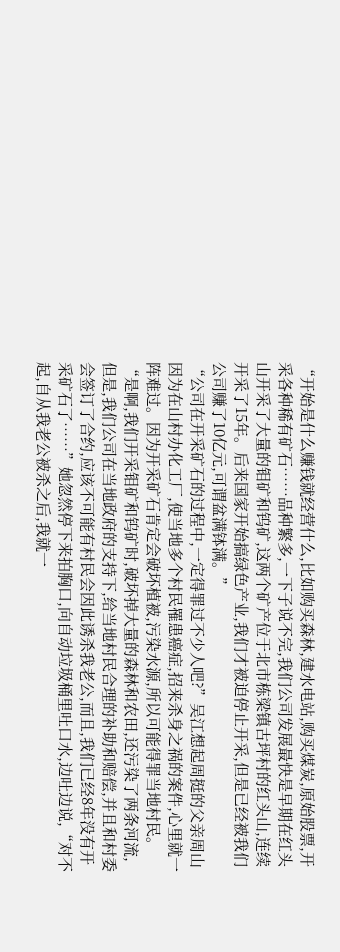“开始是什么赚钱就经营什么,比如购买森林,建水电站,购买煤炭,原始股票,开采各种稀有矿石……品种繁多,一下子说不完,我们公司发展最快是早期在红头山开采了大量的钼矿和钨矿,这两个矿产位于北市栋梁镇古坪村的红头山,连续开采了15年。后来国家开始搞绿色产业,我们才被迫停止开采,但是已经被我们公司赚了10亿元,可谓盆满钵满。”
“公司在开采矿石的过程中,一定得罪过不少人吧?”吴江想起周挺的父亲周山因为在山村办化工厂,使当地多个村民罹患癌症,招来杀身之祸的案件,心里就一阵难过。因为开采矿石肯定会破坏植被,污染水源,所以可能得罪当地村民。
“是啊,我们开采钼矿和钨矿时,破坏掉大量的森林和农田,还污染了两条河流,但是,我们公司在当地政府的支持下,给当地村民合理的补助和赔偿,并且和村委会签订了合约,应该不可能有村民会因此诱杀我老公,而且,我们已经8年没有开采矿石了……”她忽然停下来拍胸口,向自动垃圾桶里吐口水,边吐边说,“对不起,自从我老公被杀之后,我就一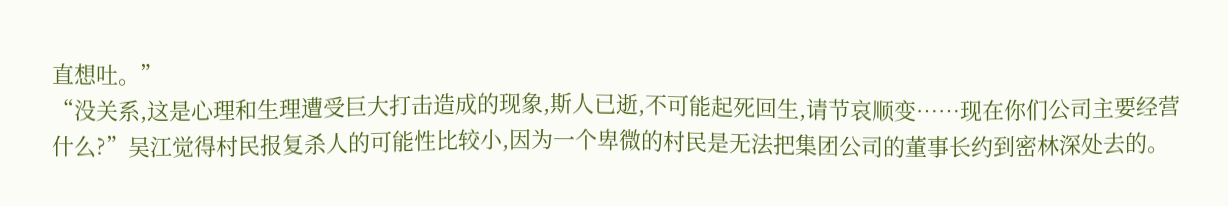直想吐。”
“没关系,这是心理和生理遭受巨大打击造成的现象,斯人已逝,不可能起死回生,请节哀顺变……现在你们公司主要经营什么?”吴江觉得村民报复杀人的可能性比较小,因为一个卑微的村民是无法把集团公司的董事长约到密林深处去的。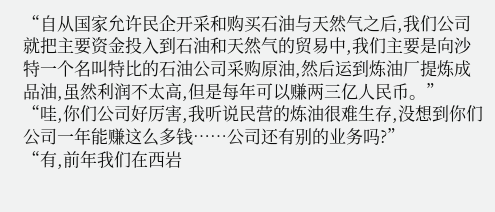“自从国家允许民企开采和购买石油与天然气之后,我们公司就把主要资金投入到石油和天然气的贸易中,我们主要是向沙特一个名叫特比的石油公司采购原油,然后运到炼油厂提炼成品油,虽然利润不太高,但是每年可以赚两三亿人民币。”
“哇,你们公司好厉害,我听说民营的炼油很难生存,没想到你们公司一年能赚这么多钱……公司还有别的业务吗?”
“有,前年我们在西岩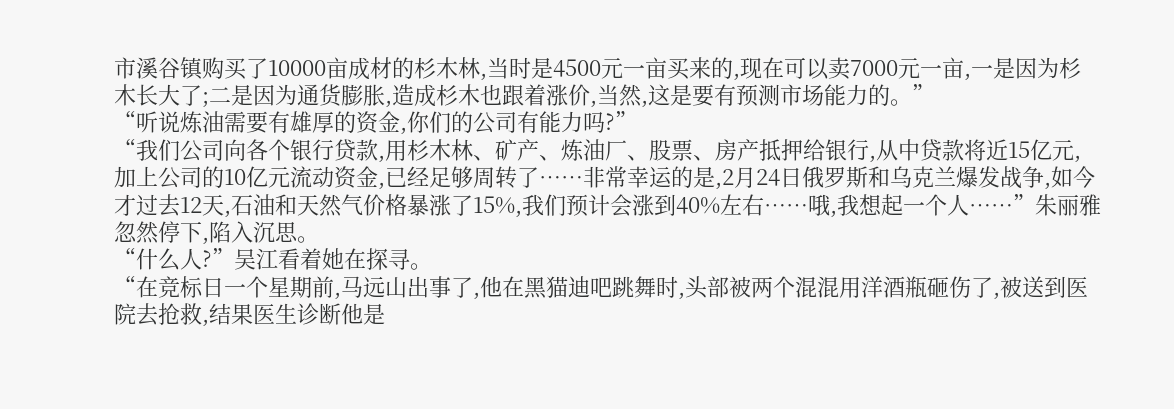市溪谷镇购买了10000亩成材的杉木林,当时是4500元一亩买来的,现在可以卖7000元一亩,一是因为杉木长大了;二是因为通货膨胀,造成杉木也跟着涨价,当然,这是要有预测市场能力的。”
“听说炼油需要有雄厚的资金,你们的公司有能力吗?”
“我们公司向各个银行贷款,用杉木林、矿产、炼油厂、股票、房产抵押给银行,从中贷款将近15亿元,加上公司的10亿元流动资金,已经足够周转了……非常幸运的是,2月24日俄罗斯和乌克兰爆发战争,如今才过去12天,石油和天然气价格暴涨了15%,我们预计会涨到40%左右……哦,我想起一个人……”朱丽雅忽然停下,陷入沉思。
“什么人?”吴江看着她在探寻。
“在竞标日一个星期前,马远山出事了,他在黑猫迪吧跳舞时,头部被两个混混用洋酒瓶砸伤了,被送到医院去抢救,结果医生诊断他是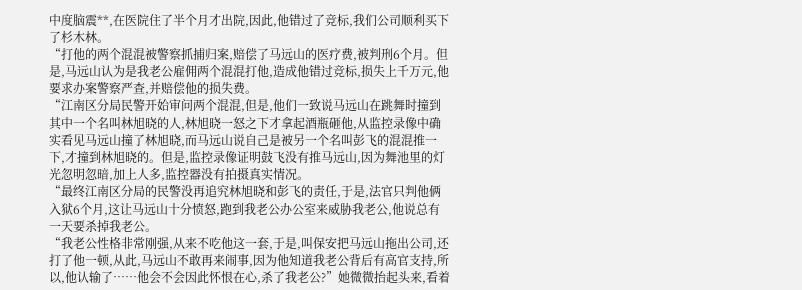中度脑震**,在医院住了半个月才出院,因此,他错过了竞标,我们公司顺利买下了杉木林。
“打他的两个混混被警察抓捕归案,赔偿了马远山的医疗费,被判刑6个月。但是,马远山认为是我老公雇佣两个混混打他,造成他错过竞标,损失上千万元,他要求办案警察严查,并赔偿他的损失费。
“江南区分局民警开始审问两个混混,但是,他们一致说马远山在跳舞时撞到其中一个名叫林旭晓的人,林旭晓一怒之下才拿起酒瓶砸他,从监控录像中确实看见马远山撞了林旭晓,而马远山说自己是被另一个名叫彭飞的混混推一下,才撞到林旭晓的。但是,监控录像证明鼓飞没有推马远山,因为舞池里的灯光忽明忽暗,加上人多,监控器没有拍摄真实情况。
“最终江南区分局的民警没再追究林旭晓和彭飞的责任,于是,法官只判他俩入狱6个月,这让马远山十分愤怒,跑到我老公办公室来威胁我老公,他说总有一天要杀掉我老公。
“我老公性格非常刚强,从来不吃他这一套,于是,叫保安把马远山拖出公司,还打了他一顿,从此,马远山不敢再来闹事,因为他知道我老公背后有高官支持,所以,他认输了……他会不会因此怀恨在心,杀了我老公?”她微微抬起头来,看着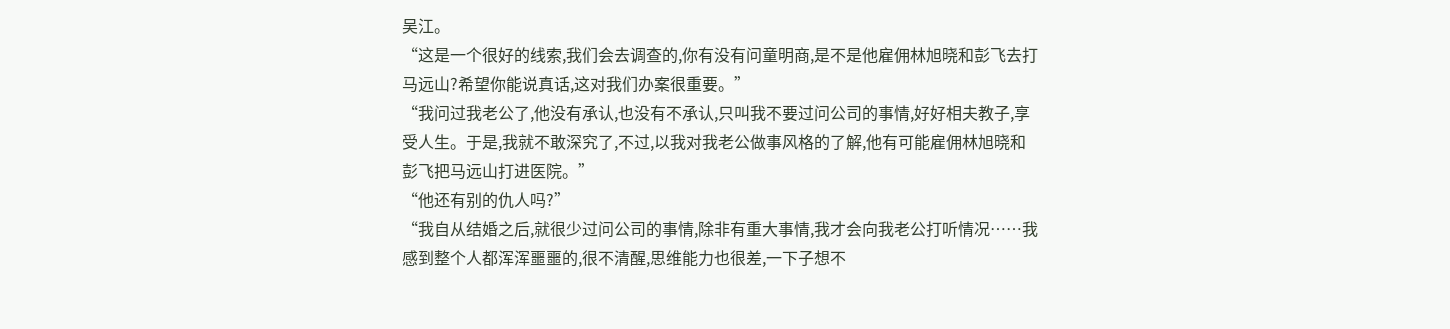吴江。
“这是一个很好的线索,我们会去调查的,你有没有问童明商,是不是他雇佣林旭晓和彭飞去打马远山?希望你能说真话,这对我们办案很重要。”
“我问过我老公了,他没有承认,也没有不承认,只叫我不要过问公司的事情,好好相夫教子,享受人生。于是,我就不敢深究了,不过,以我对我老公做事风格的了解,他有可能雇佣林旭晓和彭飞把马远山打进医院。”
“他还有别的仇人吗?”
“我自从结婚之后,就很少过问公司的事情,除非有重大事情,我才会向我老公打听情况……我感到整个人都浑浑噩噩的,很不清醒,思维能力也很差,一下子想不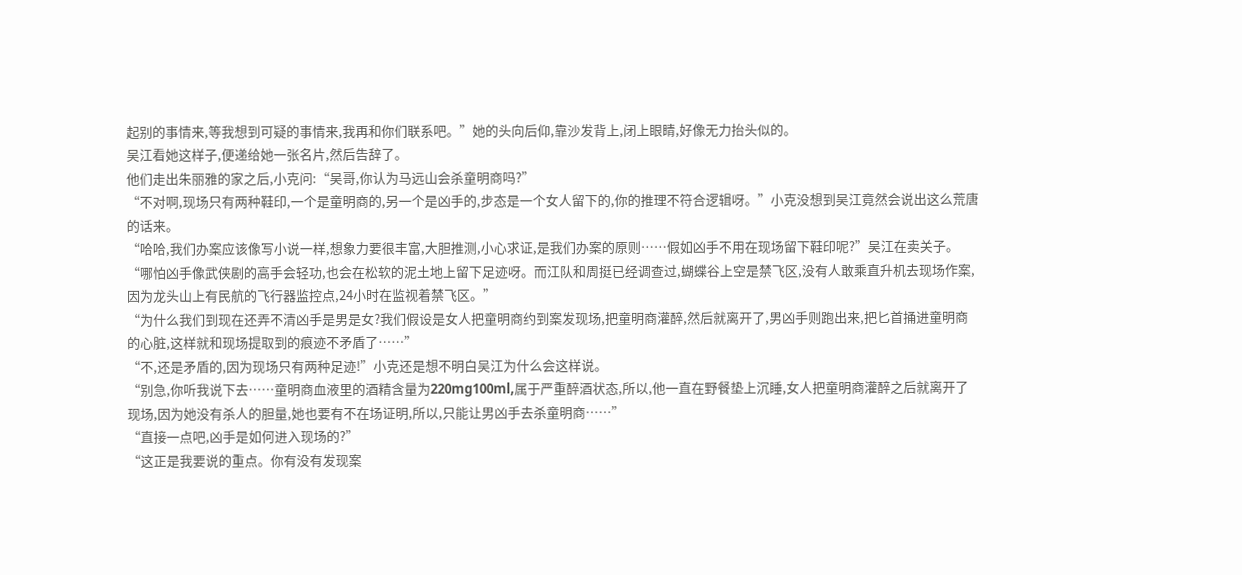起别的事情来,等我想到可疑的事情来,我再和你们联系吧。”她的头向后仰,靠沙发背上,闭上眼睛,好像无力抬头似的。
吴江看她这样子,便递给她一张名片,然后告辞了。
他们走出朱丽雅的家之后,小克问:“吴哥,你认为马远山会杀童明商吗?”
“不对啊,现场只有两种鞋印,一个是童明商的,另一个是凶手的,步态是一个女人留下的,你的推理不符合逻辑呀。”小克没想到吴江竟然会说出这么荒唐的话来。
“哈哈,我们办案应该像写小说一样,想象力要很丰富,大胆推测,小心求证,是我们办案的原则……假如凶手不用在现场留下鞋印呢?”吴江在卖关子。
“哪怕凶手像武侠剧的高手会轻功,也会在松软的泥土地上留下足迹呀。而江队和周挺已经调查过,蝴蝶谷上空是禁飞区,没有人敢乘直升机去现场作案,因为龙头山上有民航的飞行器监控点,24小时在监视着禁飞区。”
“为什么我们到现在还弄不清凶手是男是女?我们假设是女人把童明商约到案发现场,把童明商灌醉,然后就离开了,男凶手则跑出来,把匕首捅进童明商的心脏,这样就和现场提取到的痕迹不矛盾了……”
“不,还是矛盾的,因为现场只有两种足迹!”小克还是想不明白吴江为什么会这样说。
“别急,你听我说下去……童明商血液里的酒精含量为220mg100ml,属于严重醉酒状态,所以,他一直在野餐垫上沉睡,女人把童明商灌醉之后就离开了现场,因为她没有杀人的胆量,她也要有不在场证明,所以,只能让男凶手去杀童明商……”
“直接一点吧,凶手是如何进入现场的?”
“这正是我要说的重点。你有没有发现案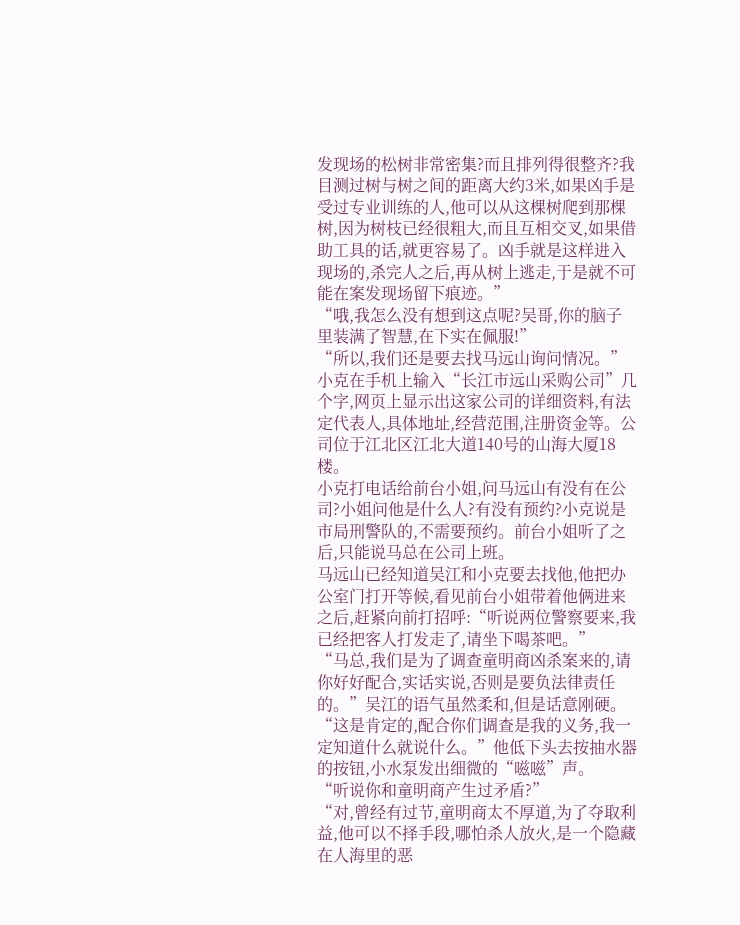发现场的松树非常密集?而且排列得很整齐?我目测过树与树之间的距离大约3米,如果凶手是受过专业训练的人,他可以从这棵树爬到那棵树,因为树枝已经很粗大,而且互相交叉,如果借助工具的话,就更容易了。凶手就是这样进入现场的,杀完人之后,再从树上逃走,于是就不可能在案发现场留下痕迹。”
“哦,我怎么没有想到这点呢?吴哥,你的脑子里装满了智慧,在下实在佩服!”
“所以,我们还是要去找马远山询问情况。”
小克在手机上输入“长江市远山采购公司”几个字,网页上显示出这家公司的详细资料,有法定代表人,具体地址,经营范围,注册资金等。公司位于江北区江北大道140号的山海大厦18楼。
小克打电话给前台小姐,问马远山有没有在公司?小姐问他是什么人?有没有预约?小克说是市局刑警队的,不需要预约。前台小姐听了之后,只能说马总在公司上班。
马远山已经知道吴江和小克要去找他,他把办公室门打开等候,看见前台小姐带着他俩进来之后,赶紧向前打招呼:“听说两位警察要来,我已经把客人打发走了,请坐下喝茶吧。”
“马总,我们是为了调查童明商凶杀案来的,请你好好配合,实话实说,否则是要负法律责任的。”吴江的语气虽然柔和,但是话意刚硬。
“这是肯定的,配合你们调查是我的义务,我一定知道什么就说什么。”他低下头去按抽水器的按钮,小水泵发出细微的“嗞嗞”声。
“听说你和童明商产生过矛盾?”
“对,曾经有过节,童明商太不厚道,为了夺取利益,他可以不择手段,哪怕杀人放火,是一个隐藏在人海里的恶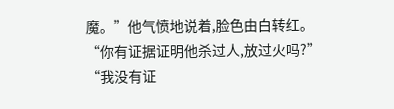魔。”他气愤地说着,脸色由白转红。
“你有证据证明他杀过人,放过火吗?”
“我没有证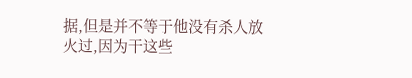据,但是并不等于他没有杀人放火过,因为干这些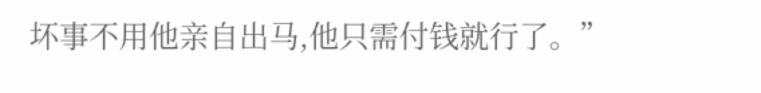坏事不用他亲自出马,他只需付钱就行了。”